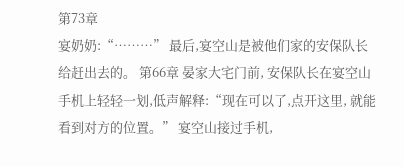第73章
宴奶奶:“………” 最后,宴空山是被他们家的安保队长给赶出去的。 第66章 晏家大宅门前, 安保队长在宴空山手机上轻轻一划,低声解释:“现在可以了,点开这里, 就能看到对方的位置。” 宴空山接过手机,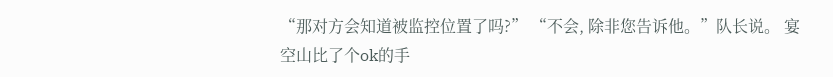“那对方会知道被监控位置了吗?” “不会, 除非您告诉他。”队长说。 宴空山比了个ok的手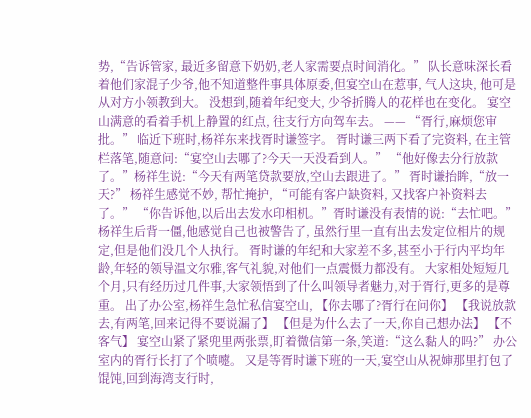势,“告诉管家, 最近多留意下奶奶,老人家需要点时间消化。” 队长意味深长看着他们家混子少爷,他不知道整件事具体原委,但宴空山在惹事, 气人这块, 他可是从对方小领教到大。 没想到,随着年纪变大, 少爷折腾人的花样也在变化。 宴空山满意的看着手机上静置的红点, 往支行方向驾车去。 —— “胥行,麻烦您审批。” 临近下班时,杨祥东来找胥时谦签字。 胥时谦三两下看了完资料, 在主管栏落笔,随意问:“宴空山去哪了?今天一天没看到人。” “他好像去分行放款了。”杨祥生说:“今天有两笔贷款要放,空山去跟进了。” 胥时谦抬眸,“放一天?” 杨祥生感觉不妙, 帮忙掩护, “可能有客户缺资料, 又找客户补资料去了。” “你告诉他,以后出去发水印相机。”胥时谦没有表情的说:“去忙吧。” 杨祥生后背一僵,他感觉自己也被警告了, 虽然行里一直有出去发定位相片的规定,但是他们没几个人执行。 胥时谦的年纪和大家差不多,甚至小于行内平均年龄,年轻的领导温文尔雅,客气礼貌,对他们一点震慑力都没有。 大家相处短短几个月,只有经历过几件事,大家领悟到了什么叫领导者魅力,对于胥行,更多的是尊重。 出了办公室,杨祥生急忙私信宴空山, 【你去哪了?胥行在问你】 【我说放款去,有两笔,回来记得不要说漏了】 【但是为什么去了一天,你自己想办法】 【不客气】 宴空山紧了紧兜里两张票,盯着微信第一条,笑道:“这么黏人的吗?” 办公室内的胥行长打了个喷嚏。 又是等胥时谦下班的一天,宴空山从祝婶那里打包了馄饨,回到海湾支行时,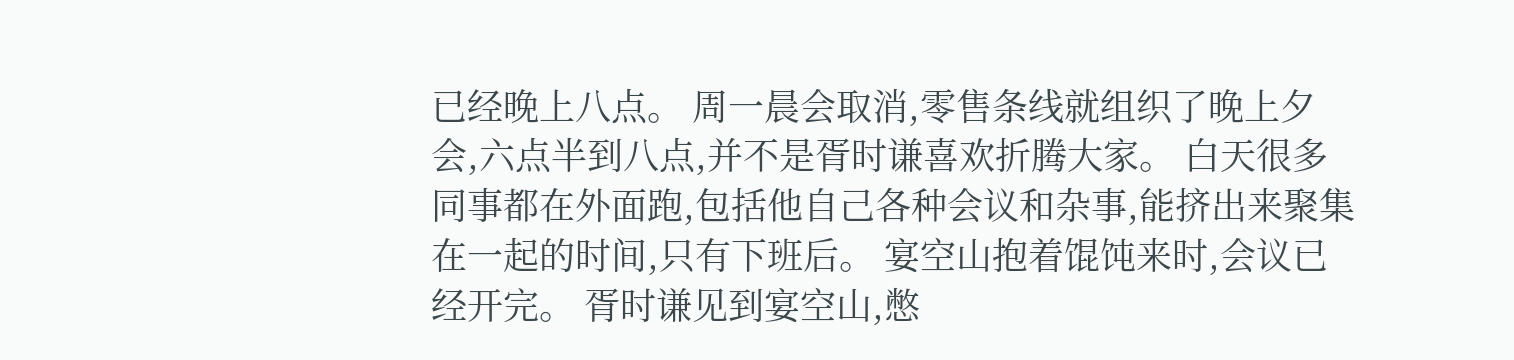已经晚上八点。 周一晨会取消,零售条线就组织了晚上夕会,六点半到八点,并不是胥时谦喜欢折腾大家。 白天很多同事都在外面跑,包括他自己各种会议和杂事,能挤出来聚集在一起的时间,只有下班后。 宴空山抱着馄饨来时,会议已经开完。 胥时谦见到宴空山,憋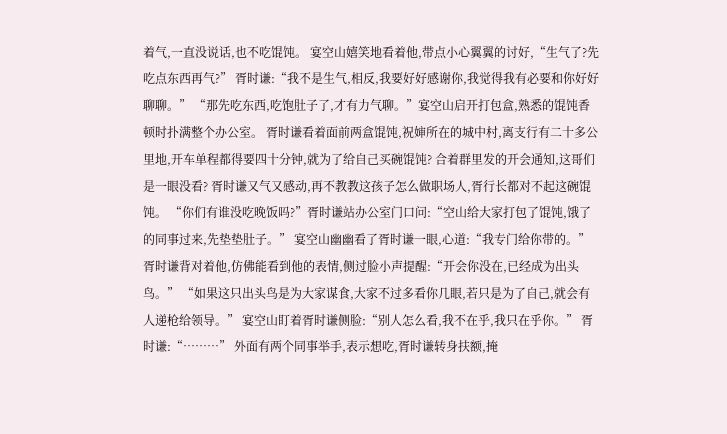着气,一直没说话,也不吃馄饨。 宴空山嬉笑地看着他,带点小心翼翼的讨好,“生气了?先吃点东西再气?” 胥时谦:“我不是生气,相反,我要好好感谢你,我觉得我有必要和你好好聊聊。” “那先吃东西,吃饱肚子了,才有力气聊。”宴空山启开打包盒,熟悉的馄饨香顿时扑满整个办公室。 胥时谦看着面前两盒馄饨,祝婶所在的城中村,离支行有二十多公里地,开车单程都得要四十分钟,就为了给自己买碗馄饨? 合着群里发的开会通知,这哥们是一眼没看? 胥时谦又气又感动,再不教教这孩子怎么做职场人,胥行长都对不起这碗馄饨。 “你们有谁没吃晚饭吗?”胥时谦站办公室门口问:“空山给大家打包了馄饨,饿了的同事过来,先垫垫肚子。” 宴空山幽幽看了胥时谦一眼,心道:“我专门给你带的。” 胥时谦背对着他,仿佛能看到他的表情,侧过脸小声提醒:“开会你没在,已经成为出头鸟。” “如果这只出头鸟是为大家谋食,大家不过多看你几眼,若只是为了自己,就会有人递枪给领导。” 宴空山盯着胥时谦侧脸:“别人怎么看,我不在乎,我只在乎你。” 胥时谦:“………” 外面有两个同事举手,表示想吃,胥时谦转身扶额,掩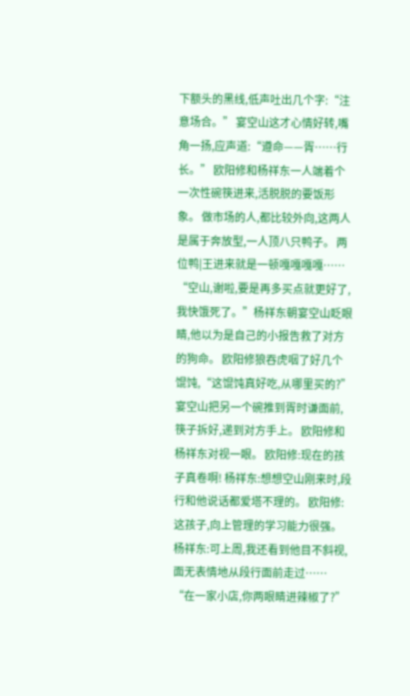下额头的黑线,低声吐出几个字:“注意场合。” 宴空山这才心情好转,嘴角一扬,应声道:“遵命——胥……行长。” 欧阳修和杨祥东一人端着个一次性碗筷进来,活脱脱的要饭形象。 做市场的人,都比较外向,这两人是属于奔放型,一人顶八只鸭子。 两位鸭|王进来就是一顿嘎嘎嘎嘎…… “空山,谢啦,要是再多买点就更好了,我快饿死了。”杨祥东朝宴空山眨眼睛,他以为是自己的小报告救了对方的狗命。 欧阳修狼吞虎咽了好几个馄饨,“这馄饨真好吃,从哪里买的?” 宴空山把另一个碗推到胥时谦面前,筷子拆好,递到对方手上。 欧阳修和杨祥东对视一眼。 欧阳修:现在的孩子真卷啊! 杨祥东:想想空山刚来时,段行和他说话都爱塔不理的。 欧阳修:这孩子,向上管理的学习能力很强。 杨祥东:可上周,我还看到他目不斜视,面无表情地从段行面前走过…… “在一家小店,你两眼睛进辣椒了?”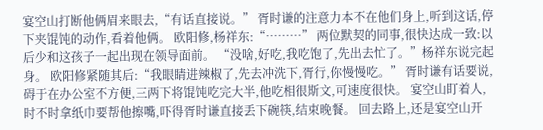宴空山打断他俩眉来眼去,“有话直接说。” 胥时谦的注意力本不在他们身上,听到这话,停下夹馄饨的动作,看着他俩。 欧阳修,杨祥东:“………” 两位默契的同事,很快达成一致:以后少和这孩子一起出现在领导面前。 “没啥,好吃,我吃饱了,先出去忙了。”杨祥东说完起身。 欧阳修紧随其后:“我眼睛进辣椒了,先去冲洗下,胥行,你慢慢吃。” 胥时谦有话要说,碍于在办公室不方便,三两下将馄饨吃完大半,他吃相很斯文,可速度很快。 宴空山盯着人,时不时拿纸巾要帮他擦嘴,吓得胥时谦直接丢下碗筷,结束晚餐。 回去路上,还是宴空山开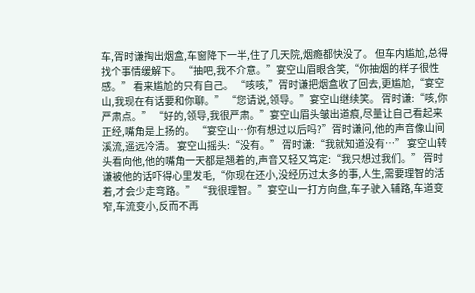车,胥时谦掏出烟盒,车窗降下一半,住了几天院,烟瘾都快没了。 但车内尴尬,总得找个事情缓解下。 “抽吧,我不介意。”宴空山眉眼含笑,“你抽烟的样子很性感。” 看来尴尬的只有自己。 “咳咳,”胥时谦把烟盒收了回去,更尴尬,“宴空山,我现在有话要和你聊。” “您请说,领导。”宴空山继续笑。 胥时谦:“咳,你严肃点。” “好的,领导,我很严肃。”宴空山眉头皱出道痕,尽量让自己看起来正经,嘴角是上扬的。 “宴空山…你有想过以后吗?”胥时谦问,他的声音像山间溪流,遥远冷清。 宴空山摇头:“没有。” 胥时谦:“我就知道没有…” 宴空山转头看向他,他的嘴角一天都是翘着的,声音又轻又笃定:“我只想过我们。” 胥时谦被他的话吓得心里发毛,“你现在还小,没经历过太多的事,人生,需要理智的活着,才会少走弯路。” “我很理智。”宴空山一打方向盘,车子驶入辅路,车道变窄,车流变小,反而不再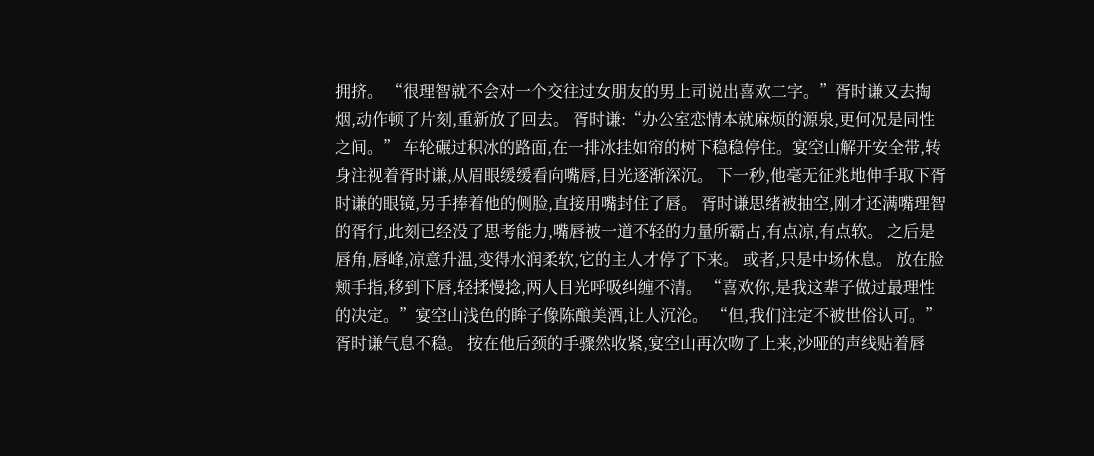拥挤。 “很理智就不会对一个交往过女朋友的男上司说出喜欢二字。”胥时谦又去掏烟,动作顿了片刻,重新放了回去。 胥时谦:“办公室恋情本就麻烦的源泉,更何况是同性之间。” 车轮碾过积冰的路面,在一排冰挂如帘的树下稳稳停住。宴空山解开安全带,转身注视着胥时谦,从眉眼缓缓看向嘴唇,目光逐渐深沉。 下一秒,他毫无征兆地伸手取下胥时谦的眼镜,另手捧着他的侧脸,直接用嘴封住了唇。 胥时谦思绪被抽空,刚才还满嘴理智的胥行,此刻已经没了思考能力,嘴唇被一道不轻的力量所霸占,有点凉,有点软。 之后是唇角,唇峰,凉意升温,变得水润柔软,它的主人才停了下来。 或者,只是中场休息。 放在脸颊手指,移到下唇,轻揉慢捻,两人目光呼吸纠缠不清。 “喜欢你,是我这辈子做过最理性的决定。”宴空山浅色的眸子像陈酿美酒,让人沉沦。 “但,我们注定不被世俗认可。”胥时谦气息不稳。 按在他后颈的手骤然收紧,宴空山再次吻了上来,沙哑的声线贴着唇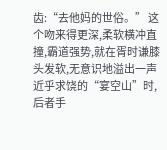齿:“去他妈的世俗。” 这个吻来得更深,柔软横冲直撞,霸道强势,就在胥时谦膝头发软,无意识地溢出一声近乎求饶的“宴空山”时,后者手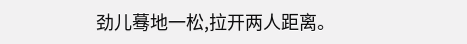劲儿蓦地一松,拉开两人距离。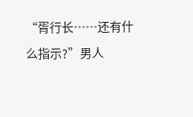“胥行长……还有什么指示?”男人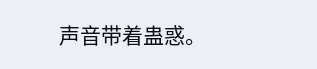声音带着蛊惑。